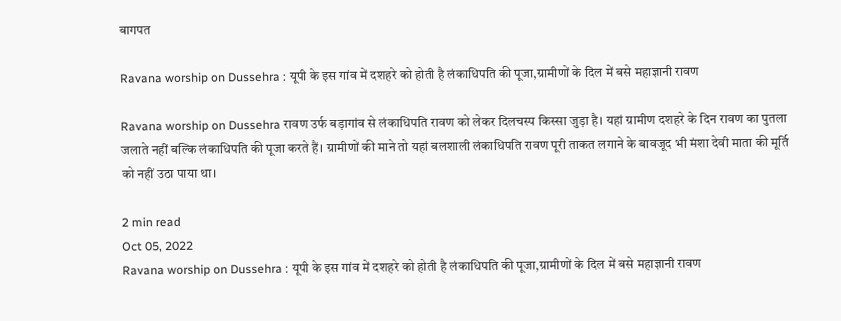बागपत

Ravana worship on Dussehra : यूपी के इस गांव में दशहरे को होती है लंकाधिपति की पूजा,ग्रामीणों के दिल में बसे महाज्ञानी रावण

Ravana worship on Dussehra रावण उर्फ बड़ागांव से लंकाधिपति रावण को लेकर दिलचस्प किस्सा जुड़ा है। यहां ग्रामीण दशहरे के दिन रावण का पुतला जलाते नहीं बल्कि लंकाधिपति की पूजा करते हैं। ग्रामीणों की माने तो यहां बलशाली लंकाधिपति रावण पूरी ताकत लगाने के बावजूद भी मंशा देवी माता की मूर्ति को नहीं उठा पाया था।

2 min read
Oct 05, 2022
Ravana worship on Dussehra : यूपी के इस गांव में दशहरे को होती है लंकाधिपति की पूजा,ग्रामीणों के दिल में बसे महाज्ञानी रावण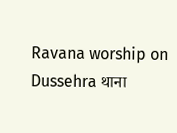Ravana worship on Dussehra थाना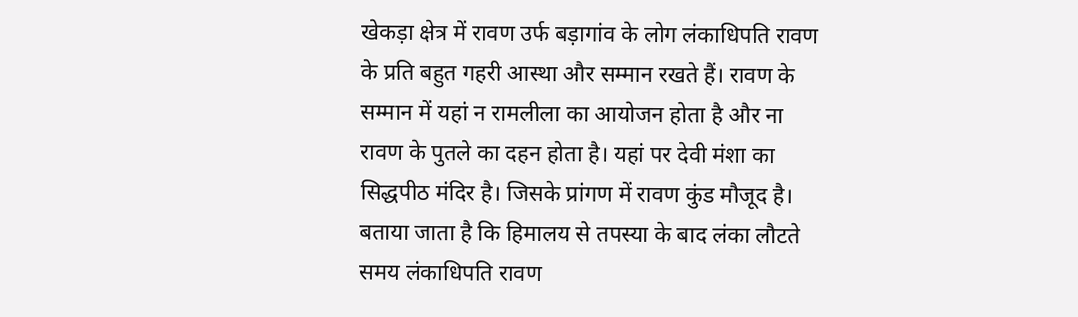खेकड़ा क्षेत्र में रावण उर्फ बड़ागांव के लोग लंकाधिपति रावण के प्रति बहुत गहरी आस्था और सम्मान रखते हैं। रावण के सम्मान में यहां न रामलीला का आयोजन होता है और ना रावण के पुतले का दहन होता है। यहां पर देवी मंशा का सिद्धपीठ मंदिर है। जिसके प्रांगण में रावण कुंड मौजूद है। बताया जाता है कि हिमालय से तपस्या के बाद लंका लौटते समय लंकाधिपति रावण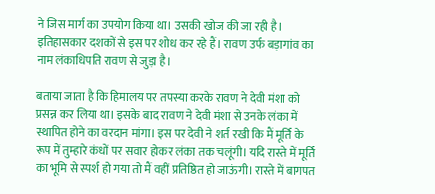ने जिस मार्ग का उपयोग किया था। उसकी खोज की जा रही है। इतिहासकार दशकों से इस पर शोध कर रहे हैं। रावण उर्फ बड़ागांव का नाम लंकाधिपति रावण से जुड़ा है।

बताया जाता है कि हिमालय पर तपस्या करके रावण ने देवी मंशा को प्रसन्न कर लिया था। इसके बाद रावण ने देवी मंशा से उनके लंका में स्थापित होने का वरदान मांगा। इस पर देवी ने शर्त रखी कि मैं मूर्ति के रूप में तुम्हारे कंधों पर सवार होकर लंका तक चलूंगी। यदि रास्ते में मूर्ति का भूमि से स्पर्श हो गया तो मैं वहीं प्रतिष्ठित हो जाऊंगी। रास्ते में बागपत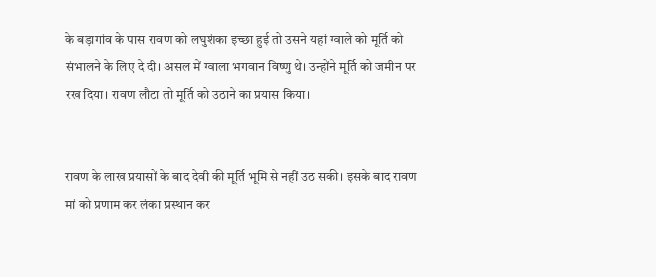के बड़ागांव के पास रावण को लघुशंका इच्छा हुई तो उसने यहां ग्वाले को मूर्ति को संभालने के लिए दे दी। असल में ग्वाला भगवान विष्णु थे। उन्होंने मूर्ति को जमीन पर रख दिया। रावण लौटा तो मूर्ति को उठाने का प्रयास किया।


रावण के लाख प्रयासों के बाद देवी की मूर्ति भूमि से नहीं उठ सकी। इसके बाद रावण मां को प्रणाम कर लंका प्रस्थान कर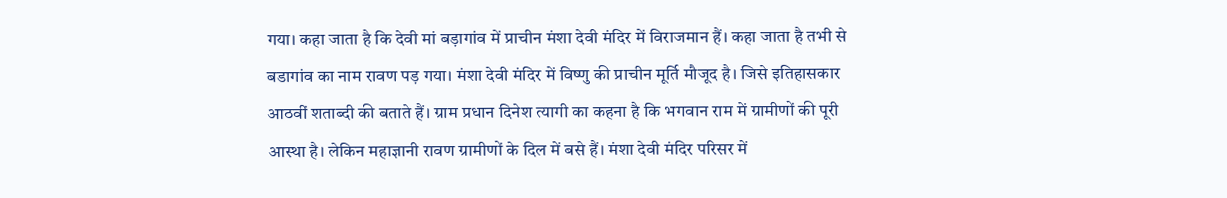गया। कहा जाता है कि देवी मां बड़ागांव में प्राचीन मंशा देवी मंदिर में विराजमान हैं। कहा जाता है तभी से बडागांव का नाम रावण पड़ गया। मंशा देवी मंदिर में विष्णु की प्राचीन मूर्ति मौजूद है। जिसे इतिहासकार आठवीं शताब्दी की बताते हैं। ग्राम प्रधान दिनेश त्यागी का कहना है कि भगवान राम में ग्रामीणों की पूरी आस्था है। लेकिन महाज्ञानी रावण ग्रामीणों के दिल में बसे हैं। मंशा देवी मंदिर परिसर में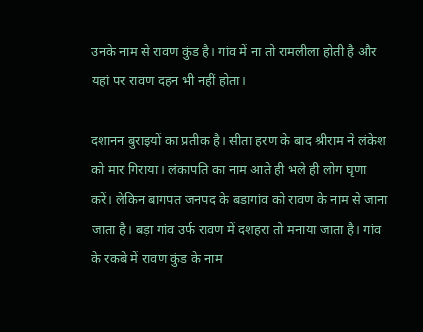उनके नाम से रावण कुंड है। गांव में ना तो रामलीला होती है और यहां पर रावण दहन भी नहीं होता।

दशानन बुराइयों का प्रतीक है। सीता हरण के बाद श्रीराम ने लंकेश को मार गिराया। लंकापति का नाम आते ही भले ही लोग घृणा करें। लेकिन बागपत जनपद के बडागांव को रावण के नाम से जाना जाता है। बड़ा गांव उर्फ रावण में दशहरा तो मनाया जाता है। गांव के रकबे में रावण कुंड के नाम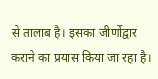से तालाब है। इसका जीर्णोद्वार कराने का प्रयास किया जा रहा है।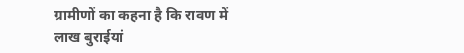ग्रामीणों का कहना है कि रावण में लाख बुराईयां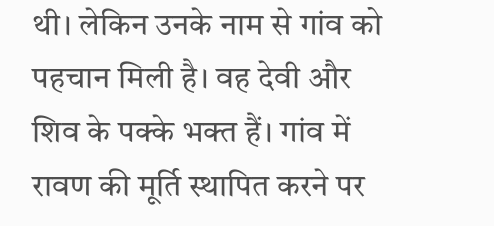थी। लेकिन उनके नाम से गांव को पहचान मिली है। वह देवी और शिव के पक्के भक्त हैं। गांव में रावण की मूर्ति स्थापित करने पर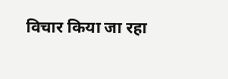विचार किया जा रहा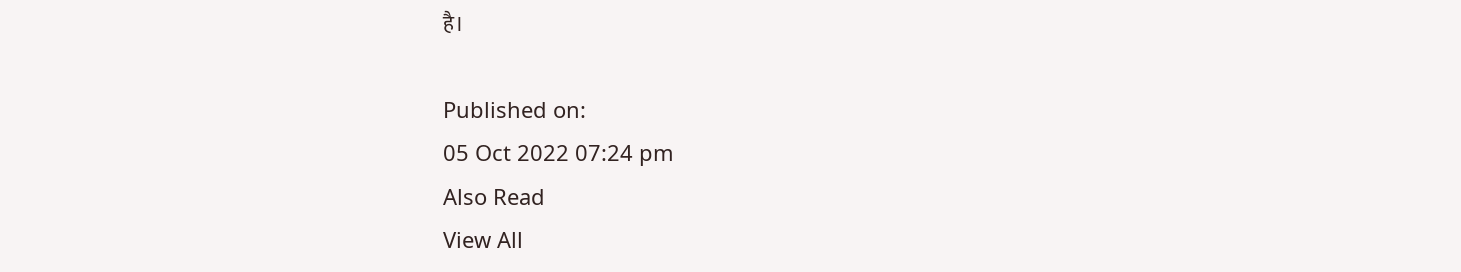है।

Published on:
05 Oct 2022 07:24 pm
Also Read
View All